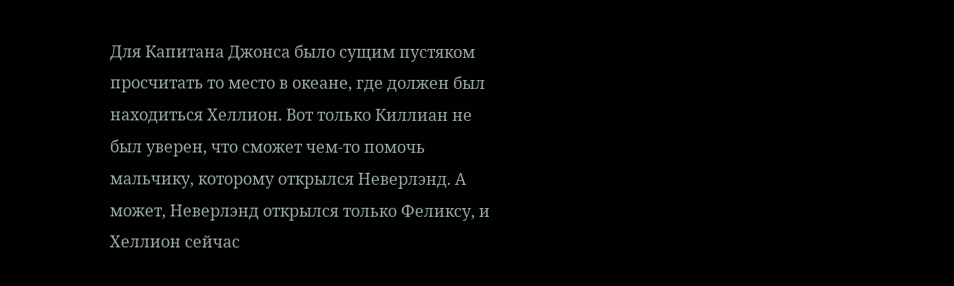Для Капитана Джонса было сущим пустяком просчитать то место в океане, где должен был находиться Хеллион. Вот только Киллиан не был уверен, что сможет чем-то помочь мальчику, которому открылся Неверлэнд. А может, Неверлэнд открылся только Феликсу, и Хеллион сейчас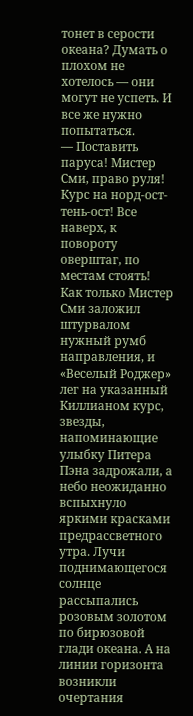тонет в серости океана? Думать о плохом не хотелось — они могут не успеть. И все же нужно попытаться.
— Поставить паруса! Мистер Сми, право руля! Курс на норд-ост-тень-ост! Все наверх, к повороту оверштаг, по местам стоять!
Как только Мистер Сми заложил штурвалом нужный румб направления, и «Веселый Роджер» лег на указанный Киллианом курс, звезды, напоминающие улыбку Питера Пэна задрожали, а небо неожиданно вспыхнуло яркими красками предрассветного утра. Лучи поднимающегося солнце рассыпались розовым золотом по бирюзовой глади океана. А на линии горизонта возникли очертания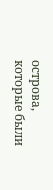острова, которые были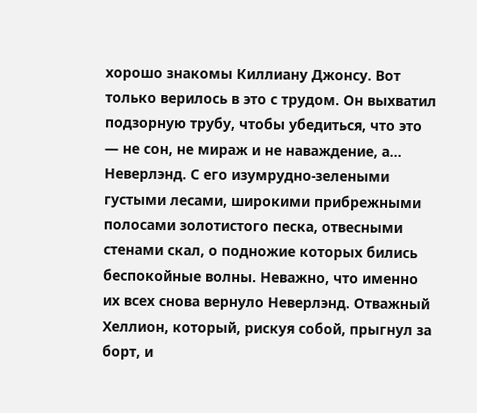хорошо знакомы Киллиану Джонсу. Вот только верилось в это с трудом. Он выхватил подзорную трубу, чтобы убедиться, что это — не сон, не мираж и не наваждение, а… Неверлэнд. С его изумрудно-зелеными густыми лесами, широкими прибрежными полосами золотистого песка, отвесными стенами скал, о подножие которых бились беспокойные волны. Неважно, что именно их всех снова вернуло Неверлэнд. Отважный Хеллион, который, рискуя собой, прыгнул за борт, и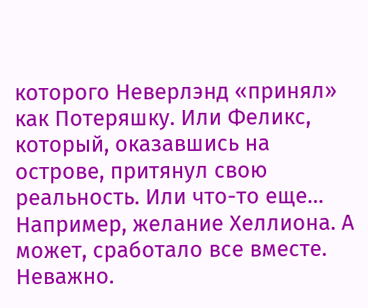которого Неверлэнд «принял» как Потеряшку. Или Феликс, который, оказавшись на острове, притянул свою реальность. Или что-то еще… Например, желание Хеллиона. А может, сработало все вместе. Неважно.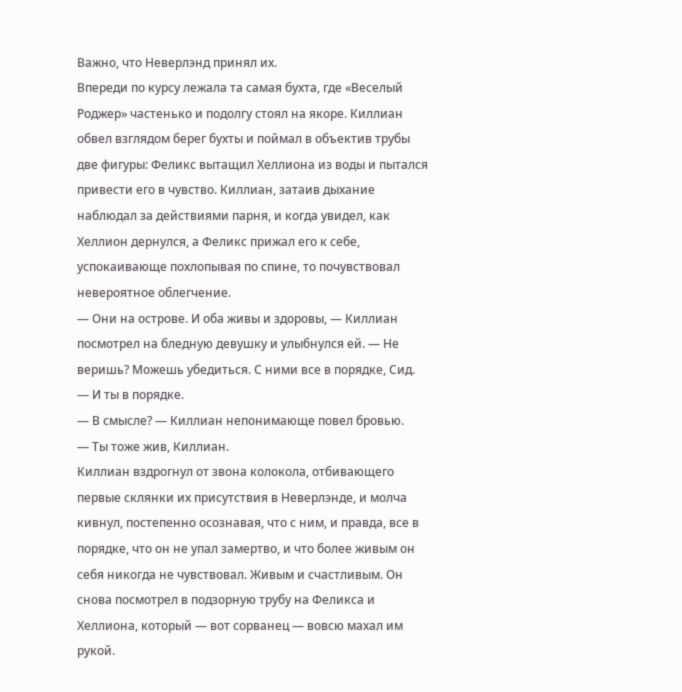Важно, что Неверлэнд принял их.
Впереди по курсу лежала та самая бухта, где «Веселый Роджер» частенько и подолгу стоял на якоре. Киллиан обвел взглядом берег бухты и поймал в объектив трубы две фигуры: Феликс вытащил Хеллиона из воды и пытался привести его в чувство. Киллиан, затаив дыхание наблюдал за действиями парня, и когда увидел, как Хеллион дернулся, а Феликс прижал его к себе, успокаивающе похлопывая по спине, то почувствовал невероятное облегчение.
— Они на острове. И оба живы и здоровы, — Киллиан посмотрел на бледную девушку и улыбнулся ей. — Не веришь? Можешь убедиться. С ними все в порядке, Сид.
— И ты в порядке.
— В смысле? — Киллиан непонимающе повел бровью.
— Ты тоже жив, Киллиан.
Киллиан вздрогнул от звона колокола, отбивающего первые склянки их присутствия в Неверлэнде, и молча кивнул, постепенно осознавая, что с ним, и правда, все в порядке, что он не упал замертво, и что более живым он себя никогда не чувствовал. Живым и счастливым. Он снова посмотрел в подзорную трубу на Феликса и Хеллиона, который — вот сорванец — вовсю махал им рукой.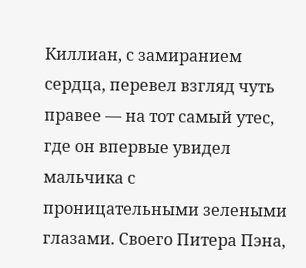Киллиан, с замиранием сердца, перевел взгляд чуть правее — на тот самый утес, где он впервые увидел мальчика с проницательными зелеными глазами. Своего Питера Пэна,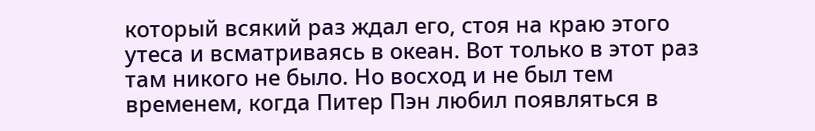который всякий раз ждал его, стоя на краю этого утеса и всматриваясь в океан. Вот только в этот раз там никого не было. Но восход и не был тем временем, когда Питер Пэн любил появляться в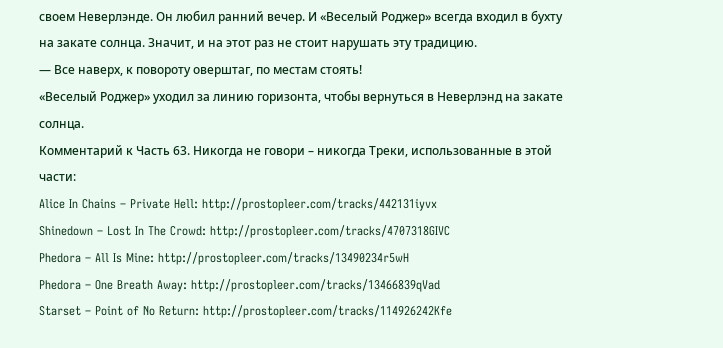своем Неверлэнде. Он любил ранний вечер. И «Веселый Роджер» всегда входил в бухту на закате солнца. Значит, и на этот раз не стоит нарушать эту традицию.
— Все наверх, к повороту оверштаг, по местам стоять!
«Веселый Роджер» уходил за линию горизонта, чтобы вернуться в Неверлэнд на закате солнца.
Комментарий к Часть 63. Никогда не говори – никогда Треки, использованные в этой части:
Alice In Chains – Private Hell: http://prostopleer.com/tracks/442131iyvx
Shinedown – Lost In The Crowd: http://prostopleer.com/tracks/4707318GIVC
Phedora – All Is Mine: http://prostopleer.com/tracks/13490234r5wH
Phedora – One Breath Away: http://prostopleer.com/tracks/13466839qVad
Starset – Point of No Return: http://prostopleer.com/tracks/114926242Kfe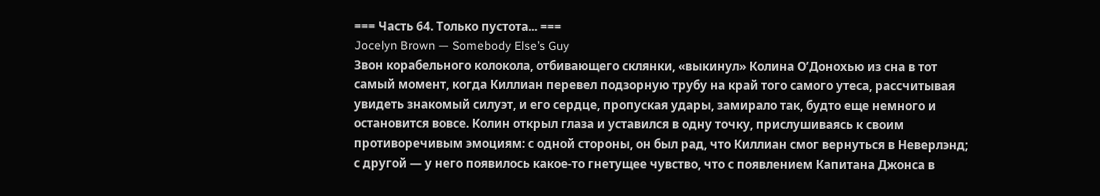=== Часть 64. Только пустота... ===
Jocelyn Brown — Somebody Else’s Guy
Звон корабельного колокола, отбивающего склянки, «выкинул» Колина О’Донохью из сна в тот самый момент, когда Киллиан перевел подзорную трубу на край того самого утеса, рассчитывая увидеть знакомый силуэт, и его сердце, пропуская удары, замирало так, будто еще немного и остановится вовсе. Колин открыл глаза и уставился в одну точку, прислушиваясь к своим противоречивым эмоциям: с одной стороны, он был рад, что Киллиан смог вернуться в Неверлэнд; с другой — у него появилось какое-то гнетущее чувство, что с появлением Капитана Джонса в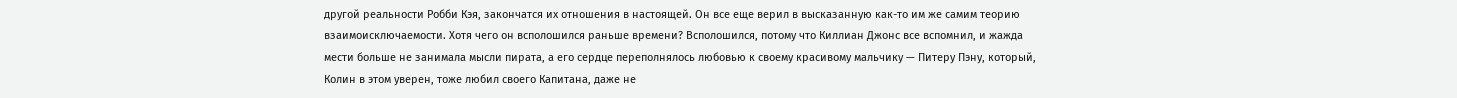другой реальности Робби Кэя, закончатся их отношения в настоящей. Он все еще верил в высказанную как-то им же самим теорию взаимоисключаемости. Хотя чего он всполошился раньше времени? Всполошился, потому что Киллиан Джонс все вспомнил, и жажда мести больше не занимала мысли пирата, а его сердце переполнялось любовью к своему красивому мальчику — Питеру Пэну, который, Колин в этом уверен, тоже любил своего Капитана, даже не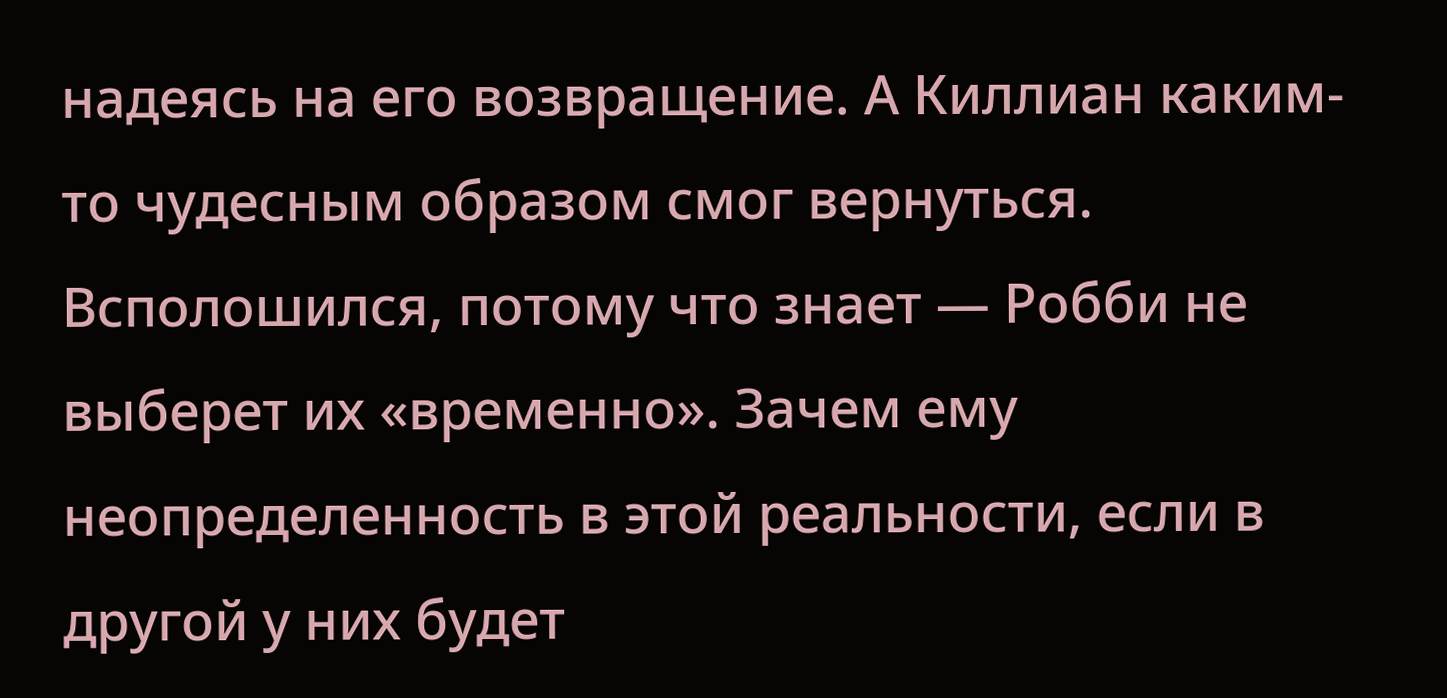надеясь на его возвращение. А Киллиан каким-то чудесным образом смог вернуться. Всполошился, потому что знает — Робби не выберет их «временно». Зачем ему неопределенность в этой реальности, если в другой у них будет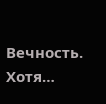Вечность. Хотя…